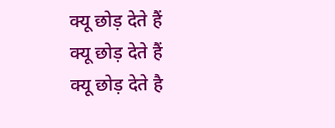क्यू छोड़ देते हैं
क्यू छोड़ देते हैं
क्यू छोड़ देते है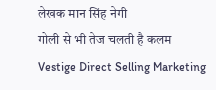लेखक मान सिंह नेगी
गोली से भी तेज चलती है कलम
Vestige Direct Selling Marketing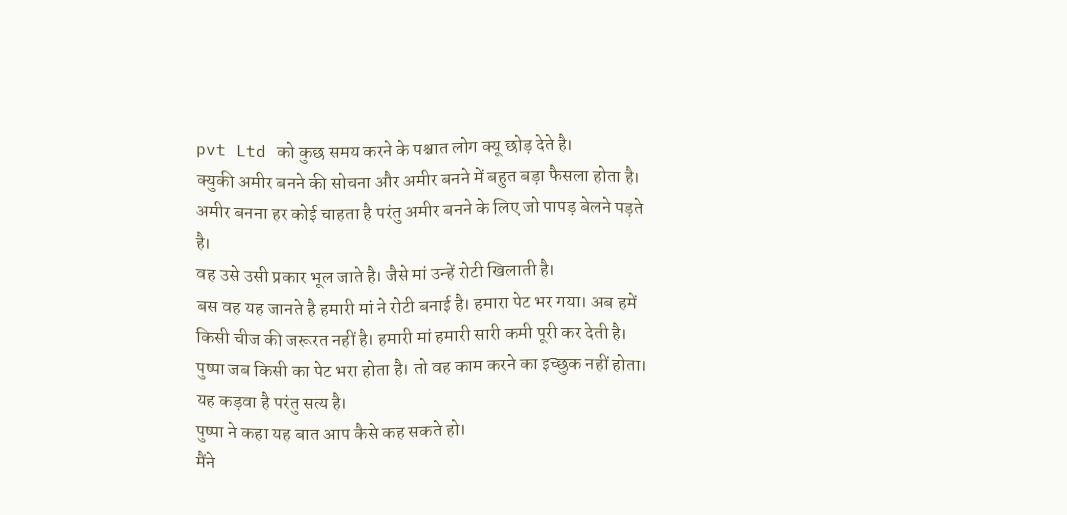pvt Ltd को कुछ समय करने के पश्चात लोग क्यू छोड़ देते है।
क्युकी अमीर बनने की सोचना और अमीर बनने में बहुत बड़ा फैसला होता है।
अमीर बनना हर कोई चाहता है परंतु अमीर बनने के लिए जो पापड़ बेलने पड़ते है।
वह उसे उसी प्रकार भूल जाते है। जैसे मां उन्हें रोटी खिलाती है।
बस वह यह जानते है हमारी मां ने रोटी बनाई है। हमारा पेट भर गया। अब हमें किसी चीज की जरूरत नहीं है। हमारी मां हमारी सारी कमी पूरी कर देती है।
पुष्पा जब किसी का पेट भरा होता है। तो वह काम करने का इच्छुक नहीं होता। यह कड़वा है परंतु सत्य है।
पुष्पा ने कहा यह बात आप कैसे कह सकते हो।
मैंने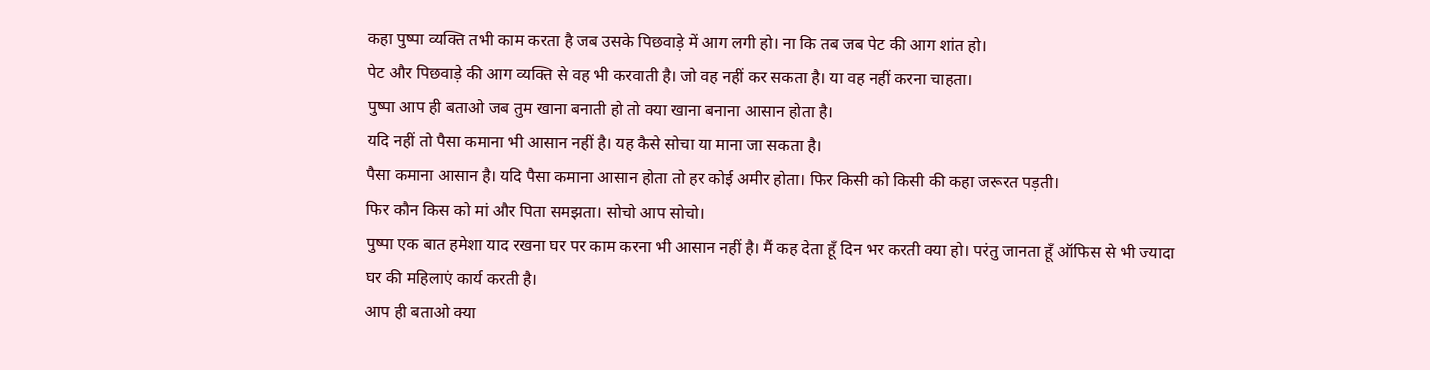कहा पुष्पा व्यक्ति तभी काम करता है जब उसके पिछवाड़े में आग लगी हो। ना कि तब जब पेट की आग शांत हो।
पेट और पिछवाड़े की आग व्यक्ति से वह भी करवाती है। जो वह नहीं कर सकता है। या वह नहीं करना चाहता।
पुष्पा आप ही बताओ जब तुम खाना बनाती हो तो क्या खाना बनाना आसान होता है।
यदि नहीं तो पैसा कमाना भी आसान नहीं है। यह कैसे सोचा या माना जा सकता है।
पैसा कमाना आसान है। यदि पैसा कमाना आसान होता तो हर कोई अमीर होता। फिर किसी को किसी की कहा जरूरत पड़ती।
फिर कौन किस को मां और पिता समझता। सोचो आप सोचो।
पुष्पा एक बात हमेशा याद रखना घर पर काम करना भी आसान नहीं है। मैं कह देता हूँ दिन भर करती क्या हो। परंतु जानता हूँ ऑफिस से भी ज्यादा घर की महिलाएं कार्य करती है।
आप ही बताओ क्या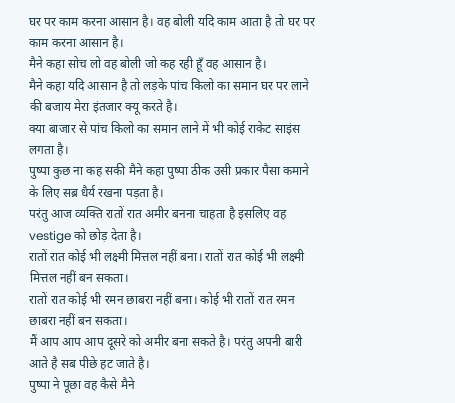घर पर काम करना आसान है। वह बोली यदि काम आता है तो घर पर काम करना आसान है।
मैने कहा सोच लो वह बोली जो कह रही हूँ वह आसान है।
मैने कहा यदि आसान है तो लड़के पांच किलो का समान घर पर लाने की बजाय मेरा इंतजार क्यू करते है।
क्या बाजार से पांच किलो का समान लाने में भी कोई राकेट साइंस लगता है।
पुष्पा कुछ ना कह सकी मैने कहा पुष्पा ठीक उसी प्रकार पैसा कमाने के लिए सब्र धैर्य रखना पड़ता है।
परंतु आज व्यक्ति रातों रात अमीर बनना चाहता है इसलिए वह vestige को छोड़ देता है।
रातों रात कोई भी लक्ष्मी मित्तल नहीं बना। रातों रात कोई भी लक्ष्मी मित्तल नहीं बन सकता।
रातों रात कोई भी रमन छाबरा नहीं बना। कोई भी रातों रात रमन छाबरा नहीं बन सकता।
मैं आप आप आप दूसरे को अमीर बना सकते है। परंतु अपनी बारी आते है सब पीछे हट जाते है।
पुष्पा ने पूछा वह कैसे मैने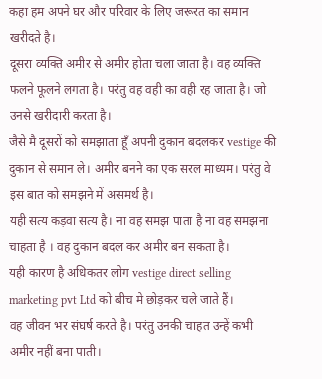कहा हम अपने घर और परिवार के लिए जरूरत का समान खरीदते है।
दूसरा व्यक्ति अमीर से अमीर होता चला जाता है। वह व्यक्ति फलने फूलने लगता है। परंतु वह वही का वही रह जाता है। जो उनसे खरीदारी करता है।
जैसे मै दूसरों को समझाता हूँ अपनी दुकान बदलकर vestige की दुकान से समान ले। अमीर बनने का एक सरल माध्यम। परंतु वे इस बात को समझने में असमर्थ है।
यही सत्य कड़वा सत्य है। ना वह समझ पाता है ना वह समझना चाहता है । वह दुकान बदल कर अमीर बन सकता है।
यही कारण है अधिकतर लोग vestige direct selling marketing pvt Ltd को बीच मे छोड़कर चले जाते हैं।
वह जीवन भर संघर्ष करते है। परंतु उनकी चाहत उन्हें कभी अमीर नहीं बना पाती।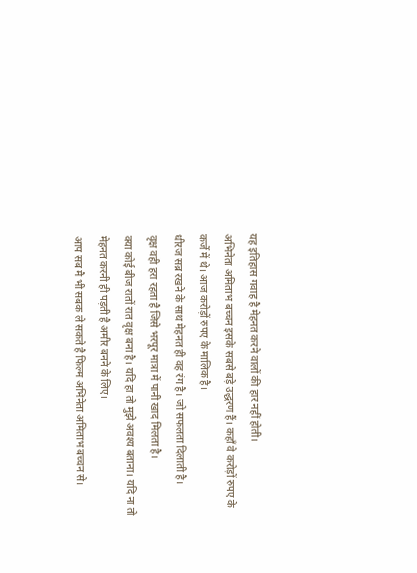यह इतिहास गवाह है मेहनत करने वालों की हार नहीं होती।
अभिनेता अमिताभ बच्चन इसके सबसे बड़े उद्धरण हैं। कहाँ वे करोड़ों रुपए के कर्जे में थे। आज करोड़ों रुपए के मालिक है।
धीरज सब्र रखने के साथ मेहनत ही वह रंग है। जो सफलता दिलाती है।
वृक्ष वही हरा रहता है जिसे भरपूर मात्रा में पानी खाद मिलता है।
क्या कोई बीज रातों रात वृक्ष बना है। यदि हा तो मुझे अवश्य बताना। यदि ना तो मेहनत करनी ही पड़ती है अमीर बनने के लिए।
आप सब मै भी सबक ले सकते है फिल्म अभिनेता अमिताभ बच्चन से।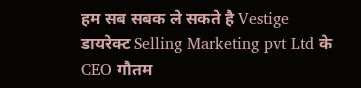हम सब सबक ले सकते है Vestige डायरेक्ट Selling Marketing pvt Ltd के CEO गौतम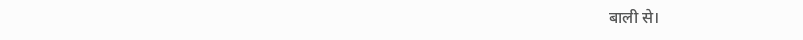बाली से।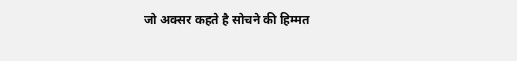जो अक्सर कहते है सोचने की हिम्मत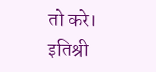तो करे।
इतिश्री